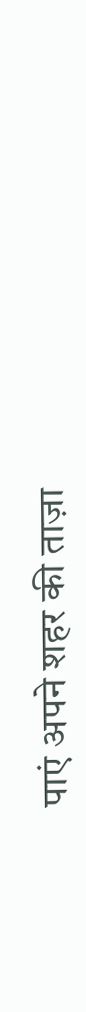पाएं अपने शहर की ताज़ा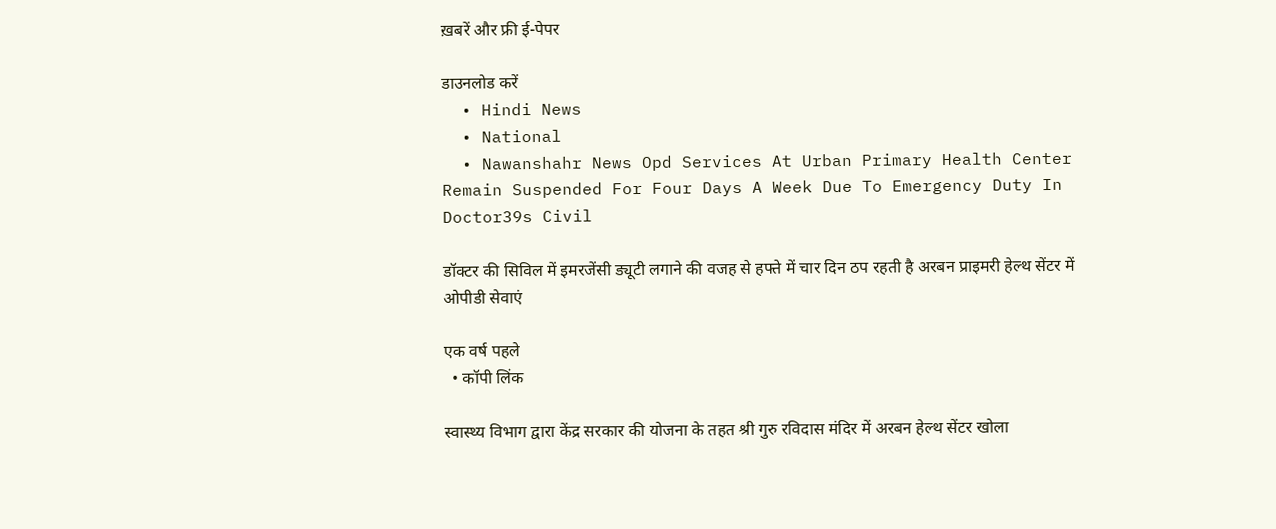ख़बरें और फ्री ई-पेपर

डाउनलोड करें
  • Hindi News
  • National
  • Nawanshahr News Opd Services At Urban Primary Health Center Remain Suspended For Four Days A Week Due To Emergency Duty In Doctor39s Civil

डॉक्टर की सिविल में इमरजेंसी ड्यूटी लगाने की वजह से हफ्ते में चार दिन ठप रहती है अरबन प्राइमरी हेल्थ सेंटर में ओपीडी सेवाएं

एक वर्ष पहले
  • कॉपी लिंक

स्वास्थ्य विभाग द्वारा केंद्र सरकार की योजना के तहत श्री गुरु रविदास मंदिर में अरबन हेल्थ सेंटर खोला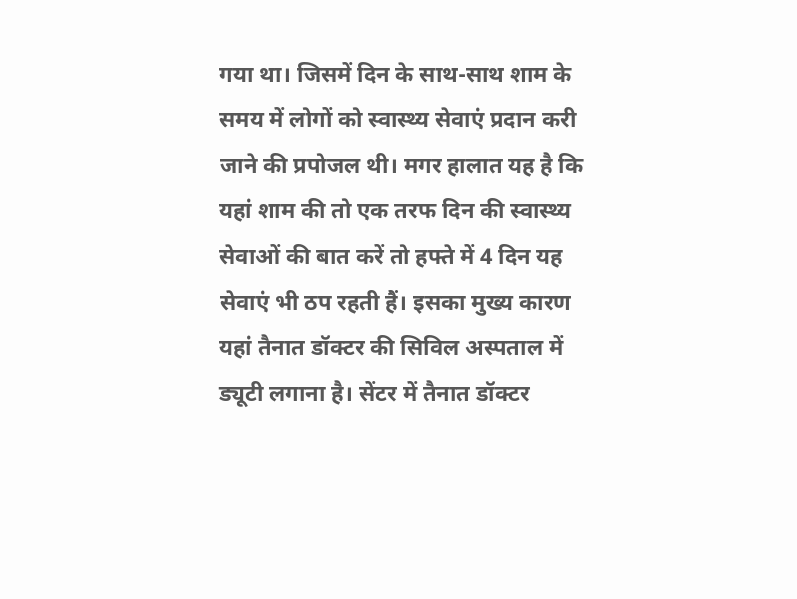गया था। जिसमें दिन के साथ-साथ शाम के समय में लोगों को स्वास्थ्य सेवाएं प्रदान करी जाने की प्रपोजल थी। मगर हालात यह है कि यहां शाम की तो एक तरफ दिन की स्वास्थ्य सेवाओं की बात करें तो हफ्ते में 4 दिन यह सेवाएं भी ठप रहती हैं। इसका मुख्य कारण यहां तैनात डॉक्टर की सिविल अस्पताल में ड्यूटी लगाना है। सेंटर में तैनात डॉक्टर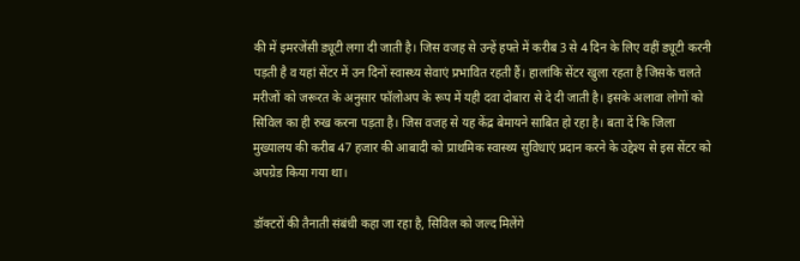की में इमरजेंसी ड्यूटी लगा दी जाती है। जिस वजह से उन्हें हफ्ते में करीब 3 से 4 दिन के लिए वहीं ड्यूटी करनी पड़ती है व यहां सेंटर में उन दिनों स्वास्थ्य सेवाएं प्रभावित रहती हैं। हालांकि सेंटर खुला रहता है जिसके चलते मरीजों को जरूरत के अनुसार फॉलोअप के रूप में यही दवा दोबारा से दे दी जाती है। इसके अलावा लोगों को सिविल का ही रुख करना पड़ता है। जिस वजह से यह केंद्र बेमायने साबित हो रहा है। बता दें कि जिला मुख्यालय की करीब 47 हजार की आबादी को प्राथमिक स्वास्थ्य सुविधाएं प्रदान करने के उद्देश्य से इस सेंटर को अपग्रेड किया गया था।

डॉक्टरों की तैनाती संबंधी कहा जा रहा है, सिविल को जल्द मिलेंगे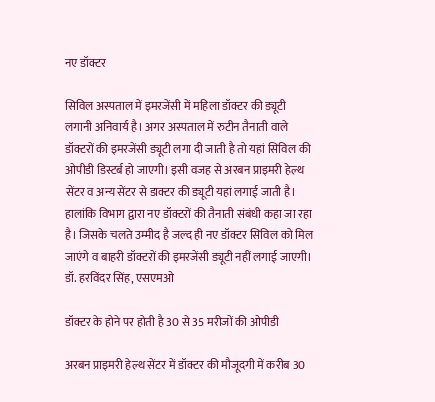नए डॉक्टर

सिविल अस्पताल में इमरजेंसी में महिला डॉक्टर की ड्यूटी लगानी अनिवार्य है। अगर अस्पताल में रुटीन तैनाती वाले डॉक्टरों की इमरजेंसी ड्यूटी लगा दी जाती है तो यहां सिविल की ओपीडी डिस्टर्ब हो जाएगी। इसी वजह से अरबन प्राइमरी हेल्थ सेंटर व अन्य सेंटर से डाक्टर की ड्यूटी यहां लगाई जाती है। हालांकि विभाग द्वारा नए डॉक्टरों की तैनाती संबंधी कहा जा रहा है। जिसके चलते उम्मीद है जल्द ही नए डॉक्टर सिविल को मिल जाएंगे व बाहरी डॉक्टरों की इमरजेंसी ड्यूटी नहीं लगाई जाएगी।
डॉ. हरविंदर सिंह, एसएमओ

डॉक्टर के होने पर होती है 30 से 35 मरीजों की ओपीडी

अरबन प्राइमरी हेल्थ सेंटर में डॉक्टर की मौजूदगी में करीब 30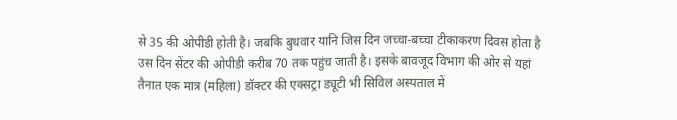से 35 की ओपीडी होती है। जबकि बुधवार यानि जिस दिन जच्चा-बच्चा टीकाकरण दिवस होता है उस दिन सेंटर की ओपीडी करीब 70 तक पहुंच जाती है। इसके बावजूद विभाग की ओर से यहां तैनात एक मात्र (महिला) डॉक्टर की एक्सट्रा ड्यूटी भी सिविल अस्पताल में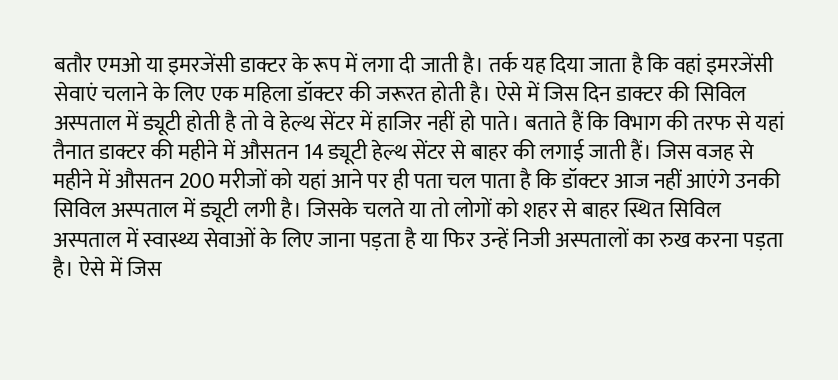बतौर एमओ या इमरजेंसी डाक्टर के रूप में लगा दी जाती है। तर्क यह दिया जाता है कि वहां इमरजेंसी सेवाएं चलाने के लिए एक महिला डॉक्टर की जरूरत होती है। ऐसे में जिस दिन डाक्टर की सिविल अस्पताल में ड्यूटी होती है तो वे हेल्थ सेंटर में हाजिर नहीं हो पाते। बताते हैं कि विभाग की तरफ से यहां तैनात डाक्टर की महीने में औसतन 14 ड्यूटी हेल्थ सेंटर से बाहर की लगाई जाती हैं। जिस वजह से महीने में औसतन 200 मरीजों को यहां आने पर ही पता चल पाता है कि डॉक्टर आज नहीं आएंगे उनकी सिविल अस्पताल में ड्यूटी लगी है। जिसके चलते या तो लोगों को शहर से बाहर स्थित सिविल अस्पताल में स्वास्थ्य सेवाओं के लिए जाना पड़ता है या फिर उन्हें निजी अस्पतालों का रुख करना पड़ता है। ऐसे में जिस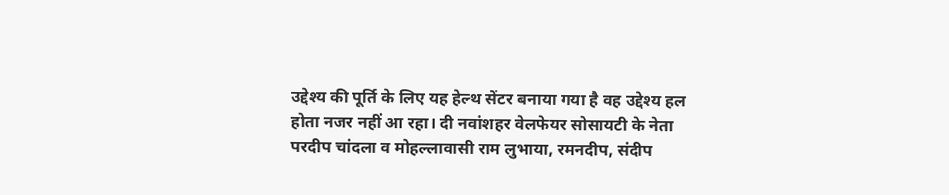उद्देश्य की पूर्ति के लिए यह हेल्थ सेंटर बनाया गया है वह उद्देश्य हल होता नजर नहीं आ रहा। दी नवांशहर वेलफेयर सोसायटी के नेता परदीप चांदला व मोहल्लावासी राम लुभाया, रमनदीप, संदीप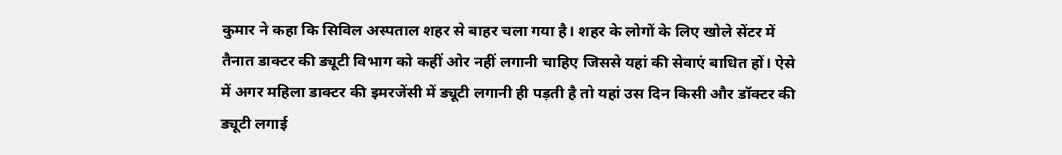कुमार ने कहा कि सिविल अस्पताल शहर से बाहर चला गया है। शहर के लोगों के लिए खोले सेंटर में तैनात डाक्टर की ड्यूटी विभाग को कहीं ओर नहीं लगानी चाहिए जिससे यहां की सेवाएं बाधित हों। ऐसे में अगर महिला डाक्टर की इमरजेंसी में ड्यूटी लगानी ही पड़ती है तो यहां उस दिन किसी और डॉक्टर की ड्यूटी लगाई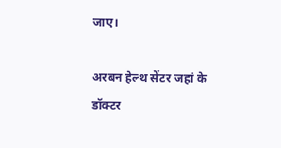जाए।

अरबन हेल्थ सेंटर जहां के डॉक्टर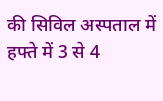की सिविल अस्पताल में हफ्ते में 3 से 4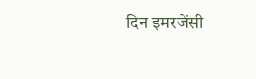दिन इमरजेंसी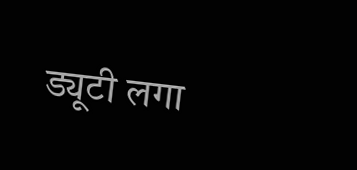ड्यूटी लगा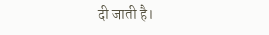दी जाती है।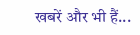खबरें और भी हैं...